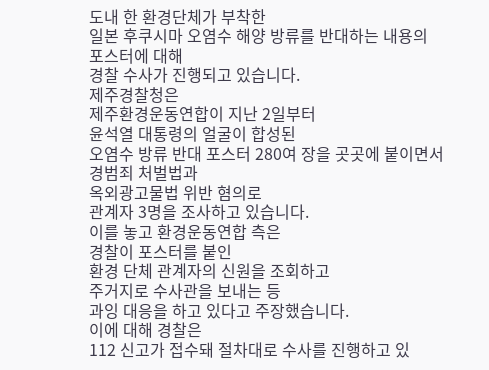도내 한 환경단체가 부착한
일본 후쿠시마 오염수 해양 방류를 반대하는 내용의
포스터에 대해
경찰 수사가 진행되고 있습니다.
제주경찰청은
제주환경운동연합이 지난 2일부터
윤석열 대통령의 얼굴이 합성된
오염수 방류 반대 포스터 280여 장을 곳곳에 붙이면서
경범죄 처벌법과
옥외광고물법 위반 혐의로
관계자 3명을 조사하고 있습니다.
이를 놓고 환경운동연합 측은
경찰이 포스터를 붙인
환경 단체 관계자의 신원을 조회하고
주거지로 수사관을 보내는 등
과잉 대응을 하고 있다고 주장했습니다.
이에 대해 경찰은
112 신고가 접수돼 절차대로 수사를 진행하고 있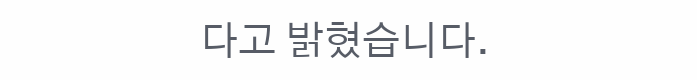다고 밝혔습니다.